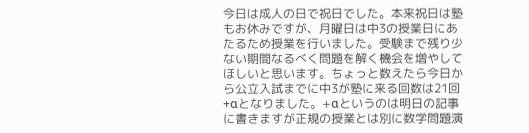今日は成人の日で祝日でした。本来祝日は塾もお休みですが、月曜日は中3の授業日にあたるため授業を行いました。受験まで残り少ない期間なるべく問題を解く機会を増やしてほしいと思います。ちょっと数えたら今日から公立入試までに中3が塾に来る回数は21回+αとなりました。+αというのは明日の記事に書きますが正規の授業とは別に数学問題演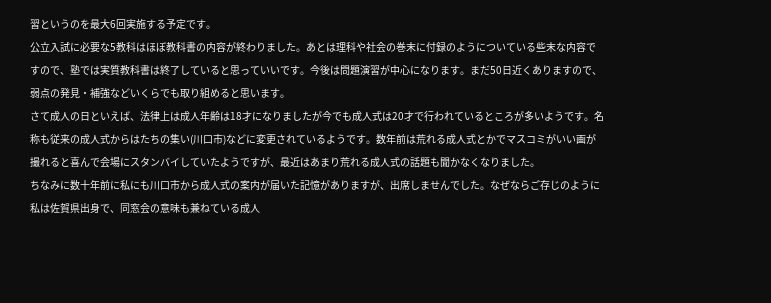習というのを最大6回実施する予定です。
公立入試に必要な5教科はほぼ教科書の内容が終わりました。あとは理科や社会の巻末に付録のようについている些末な内容ですので、塾では実質教科書は終了していると思っていいです。今後は問題演習が中心になります。まだ50日近くありますので、弱点の発見・補強などいくらでも取り組めると思います。
さて成人の日といえば、法律上は成人年齢は18才になりましたが今でも成人式は20才で行われているところが多いようです。名称も従来の成人式からはたちの集い(川口市)などに変更されているようです。数年前は荒れる成人式とかでマスコミがいい画が撮れると喜んで会場にスタンバイしていたようですが、最近はあまり荒れる成人式の話題も聞かなくなりました。
ちなみに数十年前に私にも川口市から成人式の案内が届いた記憶がありますが、出席しませんでした。なぜならご存じのように私は佐賀県出身で、同窓会の意味も兼ねている成人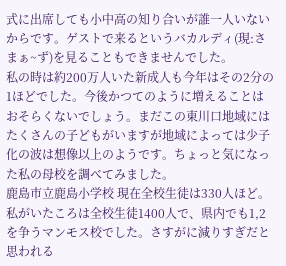式に出席しても小中高の知り合いが誰一人いないからです。ゲストで来るというバカルディ(現:さまぁ~ず)を見ることもできませんでした。
私の時は約200万人いた新成人も今年はその2分の1ほどでした。今後かつてのように増えることはおそらくないでしょう。まだこの東川口地域にはたくさんの子どもがいますが地域によっては少子化の波は想像以上のようです。ちょっと気になった私の母校を調べてみました。
鹿島市立鹿島小学校 現在全校生徒は330人ほど。私がいたころは全校生徒1400人で、県内でも1,2を争うマンモス校でした。さすがに減りすぎだと思われる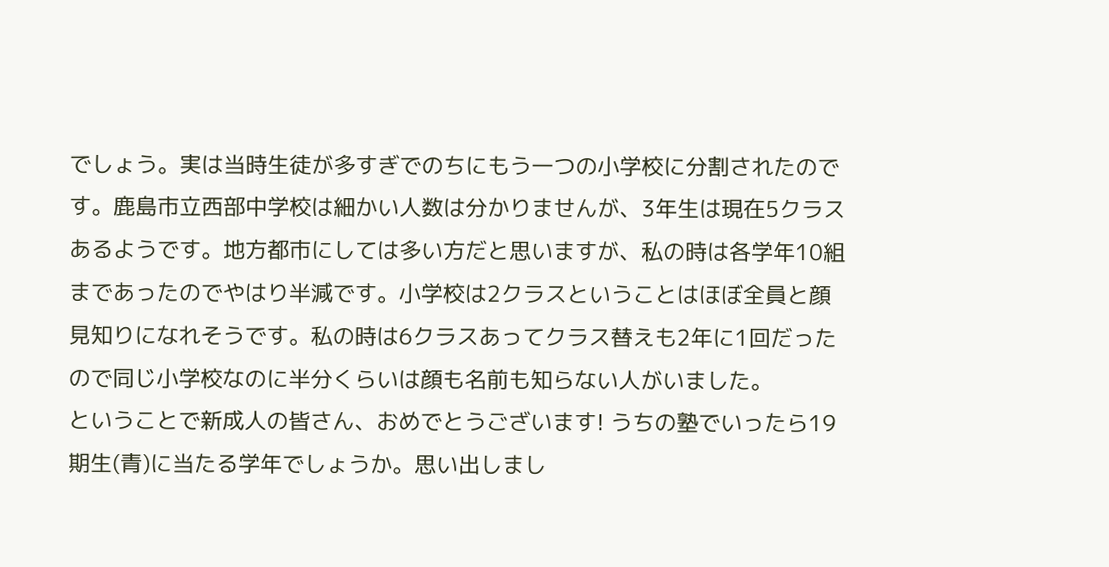でしょう。実は当時生徒が多すぎでのちにもう一つの小学校に分割されたのです。鹿島市立西部中学校は細かい人数は分かりませんが、3年生は現在5クラスあるようです。地方都市にしては多い方だと思いますが、私の時は各学年10組まであったのでやはり半減です。小学校は2クラスということはほぼ全員と顔見知りになれそうです。私の時は6クラスあってクラス替えも2年に1回だったので同じ小学校なのに半分くらいは顔も名前も知らない人がいました。
ということで新成人の皆さん、おめでとうございます! うちの塾でいったら19期生(青)に当たる学年でしょうか。思い出しまし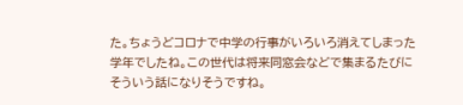た。ちょうどコロナで中学の行事がいろいろ消えてしまった学年でしたね。この世代は将来同窓会などで集まるたびにそういう話になりそうですね。